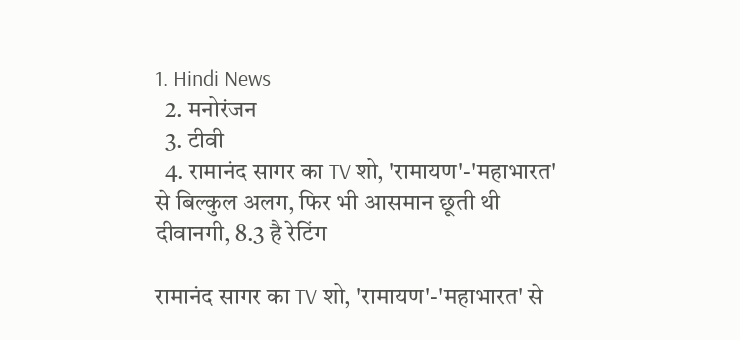1. Hindi News
  2. मनोरंजन
  3. टीवी
  4. रामानंद सागर का TV शो, 'रामायण'-'महाभारत' से बिल्कुल अलग, फिर भी आसमान छूती थी दीवानगी, 8.3 है रेटिंग

रामानंद सागर का TV शो, 'रामायण'-'महाभारत' से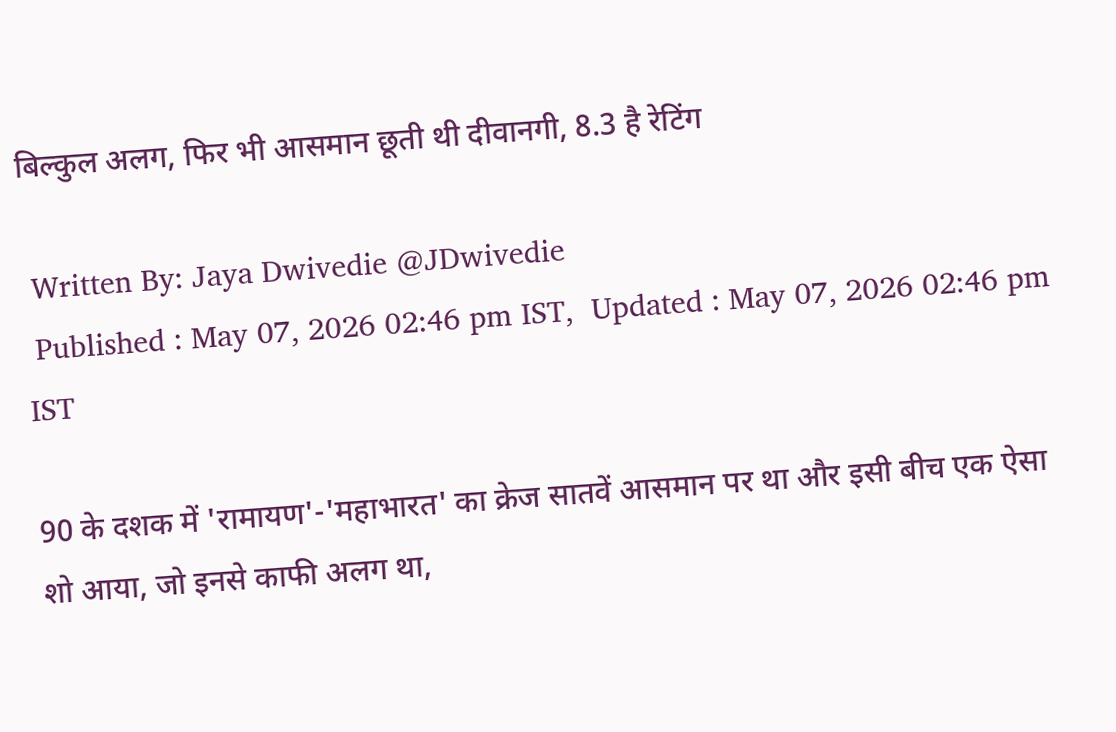बिल्कुल अलग, फिर भी आसमान छूती थी दीवानगी, 8.3 है रेटिंग

 Written By: Jaya Dwivedie @JDwivedie
 Published : May 07, 2026 02:46 pm IST,  Updated : May 07, 2026 02:46 pm IST

90 के दशक में 'रामायण'-'महाभारत' का क्रेज सातवें आसमान पर था और इसी बीच एक ऐसा शो आया, जो इनसे काफी अलग था,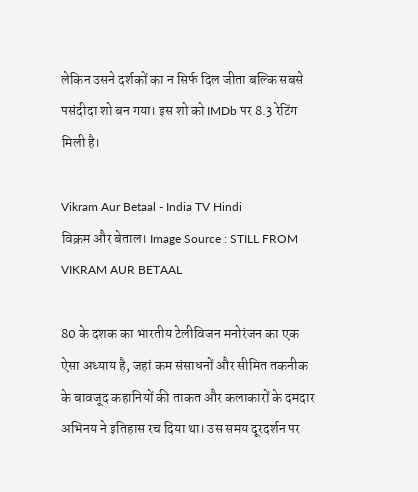लेकिन उसने दर्शकों का न सिर्फ दिल जीता बल्कि सबसे पसंदीदा शो बन गया। इस शो को IMDb पर 8.3 रेटिंग मिली है।

Vikram Aur Betaal - India TV Hindi
विक्रम और बेताल। Image Source : STILL FROM VIKRAM AUR BETAAL

80 के दशक का भारतीय टेलीविजन मनोरंजन का एक ऐसा अध्याय है, जहां कम संसाधनों और सीमित तकनीक के बावजूद कहानियों की ताकत और कलाकारों के दमदार अभिनय ने इतिहास रच दिया था। उस समय दूरदर्शन पर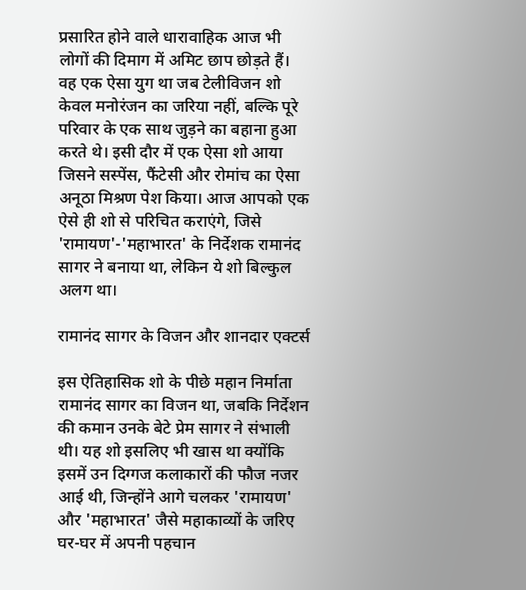प्रसारित होने वाले धारावाहिक आज भी लोगों की दिमाग में अमिट छाप छोड़ते हैं। वह एक ऐसा युग था जब टेलीविजन शो केवल मनोरंजन का जरिया नहीं, बल्कि पूरे परिवार के एक साथ जुड़ने का बहाना हुआ करते थे। इसी दौर में एक ऐसा शो आया जिसने सस्पेंस, फैंटेसी और रोमांच का ऐसा अनूठा मिश्रण पेश किया। आज आपको एक ऐसे ही शो से परिचित कराएंगे, जिसे 'रामायण'-'महाभारत' के निर्देशक रामानंद सागर ने बनाया था, लेकिन ये शो बिल्कुल अलग था।

रामानंद सागर के विजन और शानदार एक्टर्स

इस ऐतिहासिक शो के पीछे महान निर्माता रामानंद सागर का विजन था, जबकि निर्देशन की कमान उनके बेटे प्रेम सागर ने संभाली थी। यह शो इसलिए भी खास था क्योंकि इसमें उन दिग्गज कलाकारों की फौज नजर आई थी, जिन्होंने आगे चलकर 'रामायण' और 'महाभारत' जैसे महाकाव्यों के जरिए घर-घर में अपनी पहचान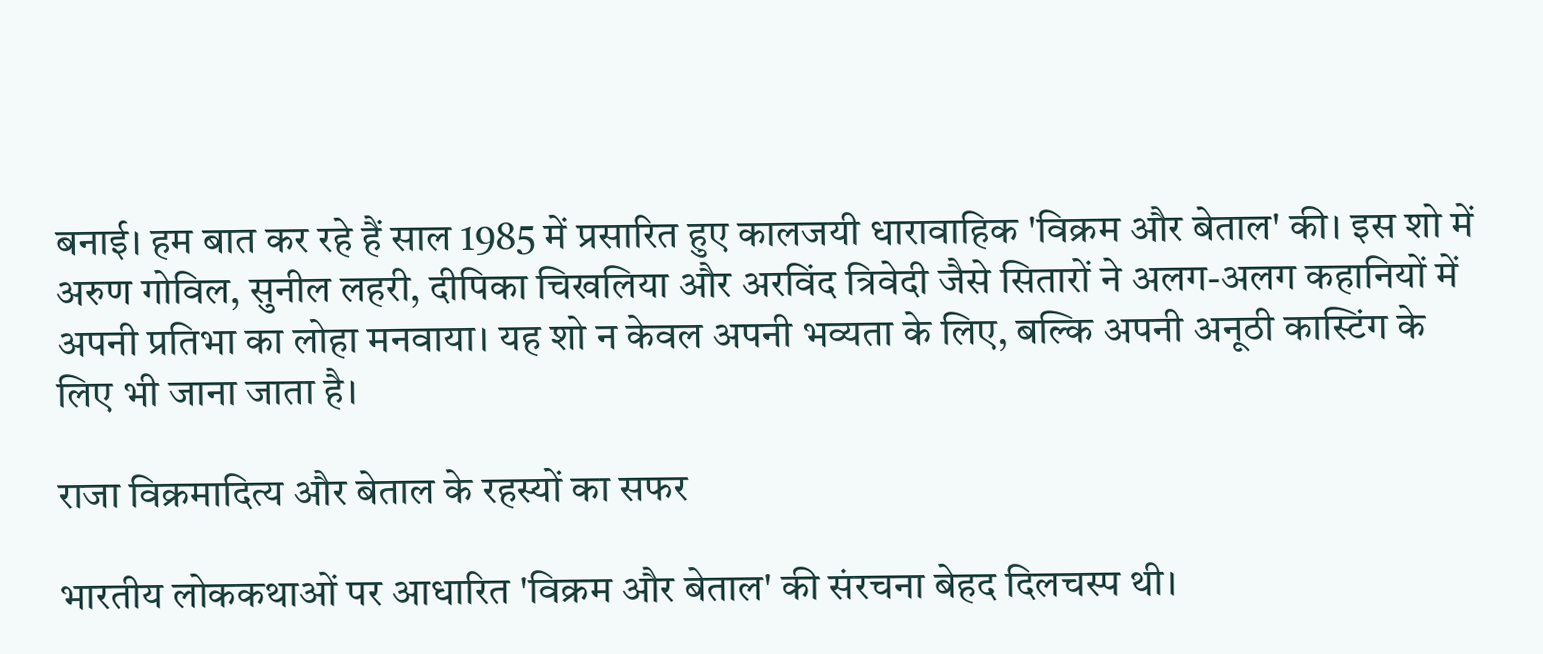बनाई। हम बात कर रहे हैं साल 1985 में प्रसारित हुए कालजयी धारावाहिक 'विक्रम और बेताल' की। इस शो में अरुण गोविल, सुनील लहरी, दीपिका चिखलिया और अरविंद त्रिवेदी जैसे सितारों ने अलग-अलग कहानियों में अपनी प्रतिभा का लोहा मनवाया। यह शो न केवल अपनी भव्यता के लिए, बल्कि अपनी अनूठी कास्टिंग के लिए भी जाना जाता है।

राजा विक्रमादित्य और बेताल के रहस्यों का सफर

भारतीय लोककथाओं पर आधारित 'विक्रम और बेताल' की संरचना बेहद दिलचस्प थी।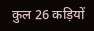कुल 26 कड़ियों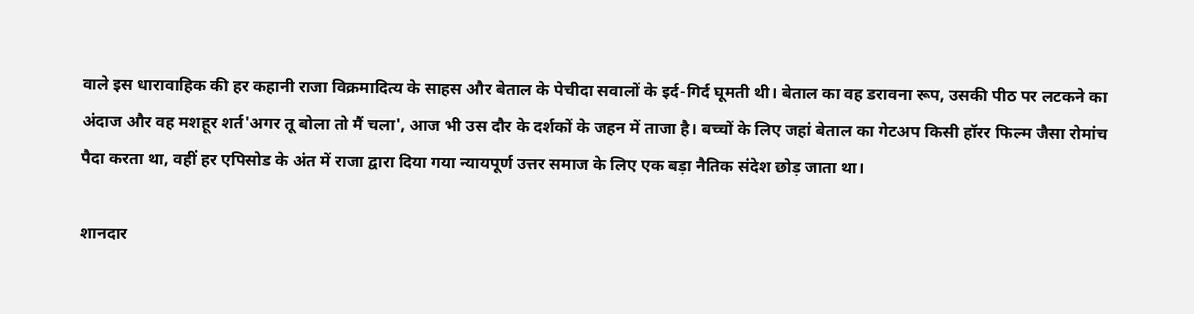वाले इस धारावाहिक की हर कहानी राजा विक्रमादित्य के साहस और बेताल के पेचीदा सवालों के इर्द-गिर्द घूमती थी। बेताल का वह डरावना रूप, उसकी पीठ पर लटकने का अंदाज और वह मशहूर शर्त'अगर तू बोला तो मैं चला', आज भी उस दौर के दर्शकों के जहन में ताजा है। बच्चों के लिए जहां बेताल का गेटअप किसी हॉरर फिल्म जैसा रोमांच पैदा करता था, वहीं हर एपिसोड के अंत में राजा द्वारा दिया गया न्यायपूर्ण उत्तर समाज के लिए एक बड़ा नैतिक संदेश छोड़ जाता था।

शानदार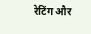रेटिंग और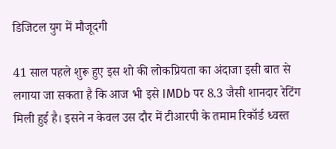डिजिटल युग में मौजूदगी

41 साल पहले शुरू हुए इस शो की लोकप्रियता का अंदाजा इसी बात से लगाया जा सकता है कि आज भी इसे IMDb पर 8.3 जैसी शानदार रेटिंग मिली हुई है। इसने न केवल उस दौर में टीआरपी के तमाम रिकॉर्ड ध्वस्त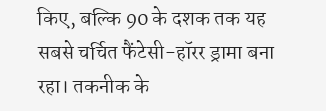किए, बल्कि 90 के दशक तक यह सबसे चर्चित फैंटेसी-हॉरर ड्रामा बना रहा। तकनीक के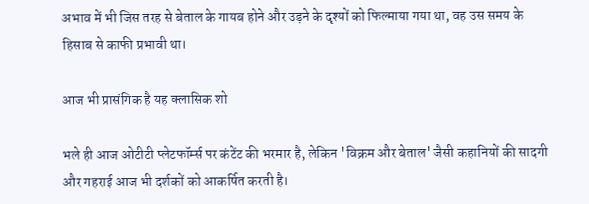अभाव में भी जिस तरह से बेताल के गायब होने और उड़ने के दृश्यों को फिल्माया गया था, वह उस समय के हिसाब से काफी प्रभावी था।

आज भी प्रासंगिक है यह क्लासिक शो

भले ही आज ओटीटी प्लेटफॉर्म्स पर कंटेंट की भरमार है, लेकिन 'विक्रम और बेताल' जैसी कहानियों की सादगी और गहराई आज भी दर्शकों को आकर्षित करती है।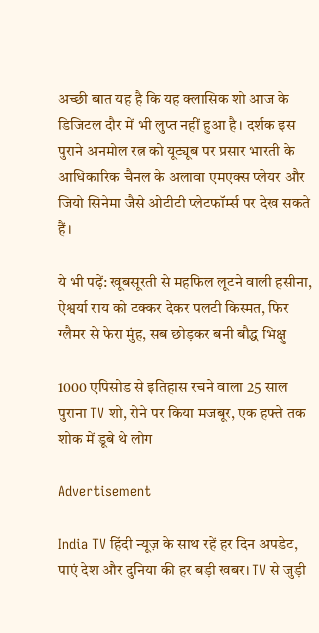अच्छी बात यह है कि यह क्लासिक शो आज के डिजिटल दौर में भी लुप्त नहीं हुआ है। दर्शक इस पुराने अनमोल रत्न को यूट्यूब पर प्रसार भारती के आधिकारिक चैनल के अलावा एमएक्स प्लेयर और जियो सिनेमा जैसे ओटीटी प्लेटफॉर्म्स पर देख सकते हैं।

ये भी पढ़ें: खूबसूरती से महफिल लूटने वाली हसीना, ऐश्वर्या राय को टक्कर देकर पलटी किस्मत, फिर ग्लैमर से फेरा मुंह, सब छोड़कर बनी बौद्ध भिक्षु

1000 एपिसोड से इतिहास रचने वाला 25 साल पुराना TV शो, रोने पर किया मजबूर, एक हफ्ते तक शोक में डूबे थे लोग

Advertisement

India TV हिंदी न्यूज़ के साथ रहें हर दिन अपडेट, पाएं देश और दुनिया की हर बड़ी खबर। TV से जुड़ी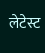लेटेस्ट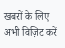खबरों के लिए अभी विज़िट करें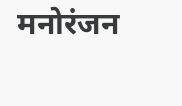मनोरंजन